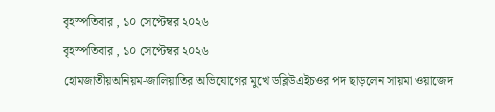বৃহস্পতিবার , ১০ সেপ্টেম্বর ২০২৬
বৃহস্পতিবার , ১০ সেপ্টেম্বর ২০২৬
হোমজাতীয়অনিয়ম-জালিয়াতির অভিযোগের মুখে ডব্লিউএইচওর পদ ছাড়লেন সায়মা ওয়াজেদ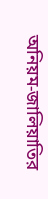অনিয়ম-জালিয়াতির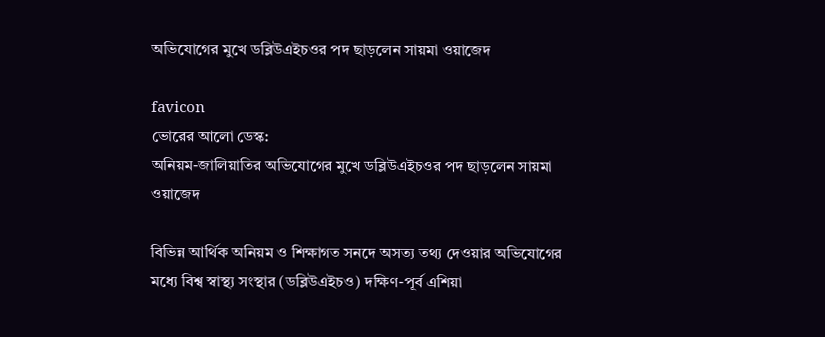অভিযোগের মুখে ডব্লিউএইচওর পদ ছাড়লেন সায়মা ওয়াজেদ

favicon
ভোরের আলো ডেস্ক:
অনিয়ম-জালিয়াতির অভিযোগের মুখে ডব্লিউএইচওর পদ ছাড়লেন সায়মা ওয়াজেদ

বিভিন্ন আর্থিক অনিয়ম ও শিক্ষাগত সনদে অসত্য তথ্য দেওয়ার অভিযোগের মধ্যে বিশ্ব স্বাস্থ্য সংস্থার (ডব্লিউএইচও) দক্ষিণ-পূর্ব এশিয়া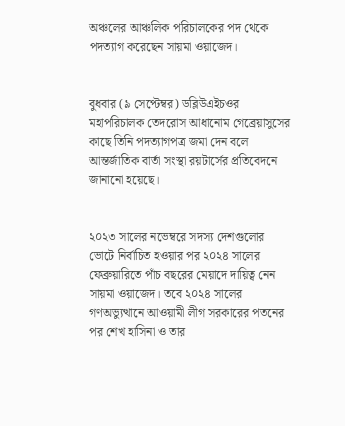অঞ্চলের আঞ্চলিক পরিচালকের পদ থেকে পদত্যাগ করেছেন সায়মা ওয়াজেদ।


বুধবার (৯ সেপ্টেম্বর) ডব্লিউএইচওর মহাপরিচালক তেদরোস আধানোম গেব্রেয়াসুসের কাছে তিনি পদত্যাগপত্র জমা দেন বলে আন্তর্জাতিক বার্তা সংস্থা রয়টার্সের প্রতিবেদনে জানানো হয়েছে।


২০২৩ সালের নভেম্বরে সদস্য দেশগুলোর ভোটে নির্বাচিত হওয়ার পর ২০২৪ সালের ফেব্রুয়ারিতে পাঁচ বছরের মেয়াদে দায়িত্ব নেন সায়মা ওয়াজেদ। তবে ২০২৪ সালের গণঅভ্যুত্থানে আওয়ামী লীগ সরকারের পতনের পর শেখ হাসিনা ও তার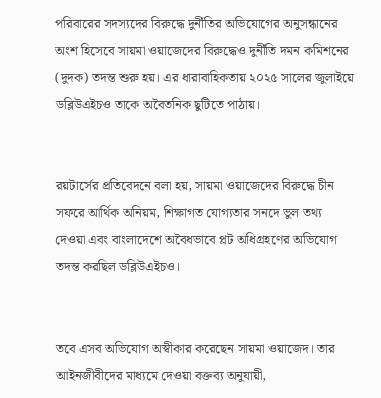পরিবারের সদস্যদের বিরুদ্ধে দুর্নীতির অভিযোগের অনুসন্ধানের অংশ হিসেবে সায়মা ওয়াজেদের বিরুদ্ধেও দুর্নীতি দমন কমিশনের (দুদক) তদন্ত শুরু হয়। এর ধারাবাহিকতায় ২০২৫ সালের জুলাইয়ে ডব্লিউএইচও তাকে অবৈতনিক ছুটিতে পাঠায়।


রয়টার্সের প্রতিবেদনে বলা হয়, সায়মা ওয়াজেদের বিরুদ্ধে চীন সফরে আর্থিক অনিয়ম, শিক্ষাগত যোগ্যতার সনদে ভুল তথ্য দেওয়া এবং বাংলাদেশে অবৈধভাবে প্লট অধিগ্রহণের অভিযোগ তদন্ত করছিল ডব্লিউএইচও।


তবে এসব অভিযোগ অস্বীকার করেছেন সায়মা ওয়াজেদ। তার আইনজীবীদের মাধ্যমে দেওয়া বক্তব্য অনুযায়ী,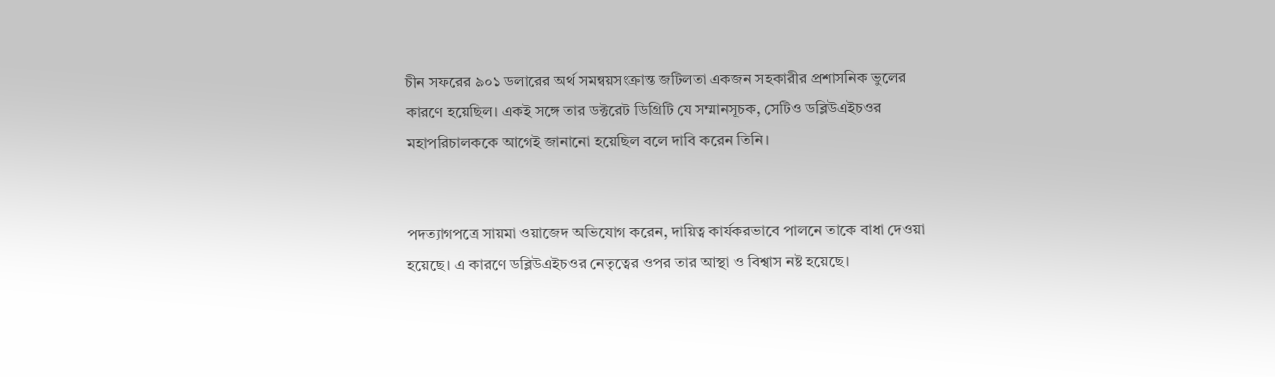চীন সফরের ৯০১ ডলারের অর্থ সমন্বয়সংক্রান্ত জটিলতা একজন সহকারীর প্রশাসনিক ভুলের কারণে হয়েছিল। একই সঙ্গে তার ডক্টরেট ডিগ্রিটি যে সম্মানসূচক, সেটিও ডব্লিউএইচওর মহাপরিচালককে আগেই জানানো হয়েছিল বলে দাবি করেন তিনি।


পদত্যাগপত্রে সায়মা ওয়াজেদ অভিযোগ করেন, দায়িত্ব কার্যকরভাবে পালনে তাকে বাধা দেওয়া হয়েছে। এ কারণে ডব্লিউএইচওর নেতৃত্বের ওপর তার আস্থা ও বিশ্বাস নষ্ট হয়েছে।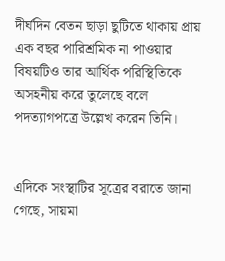দীর্ঘদিন বেতন ছাড়া ছুটিতে থাকায় প্রায় এক বছর পারিশ্রমিক না পাওয়ার বিষয়টিও তার আর্থিক পরিস্থিতিকে অসহনীয় করে তুলেছে বলে পদত্যাগপত্রে উল্লেখ করেন তিনি।


এদিকে সংস্থাটির সূত্রের বরাতে জানা গেছে, সায়মা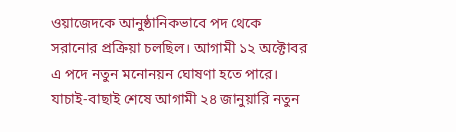ওয়াজেদকে আনুষ্ঠানিকভাবে পদ থেকে সরানোর প্রক্রিয়া চলছিল। আগামী ১২ অক্টোবর এ পদে নতুন মনোনয়ন ঘোষণা হতে পারে। যাচাই-বাছাই শেষে আগামী ২৪ জানুয়ারি নতুন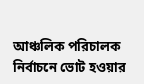আঞ্চলিক পরিচালক নির্বাচনে ভোট হওয়ার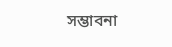সম্ভাবনা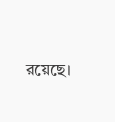রয়েছে।